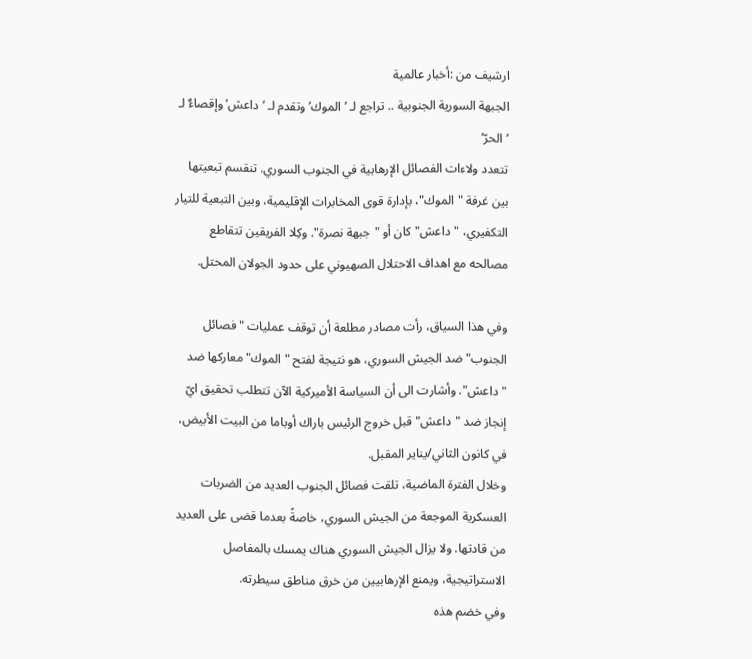ارشيف من :أخبار عالمية
الجبهة السورية الجنوبية .. تراجع لـ ’الموك’ وتقدم لـ ’داعش’ وإقصاءٌ لـ ’الحرّ’
تتعدد ولاءات الفصائل الإرهابية في الجنوب السوري. تنقسم تبعيتها بين غرفة "الموك"، بإدارة قوى المخابرات الإقليمية، وبين التبعية للتيار التكفيري، "داعش" كان أو "جبهة نصرة". وكِلا الفريقين تتقاطع مصالحه مع اهداف الاحتلال الصهيوني على حدود الجولان المحتل.

وفي هذا السياق، رأت مصادر مطلعة أن توقف عمليات "فصائل الجنوب" ضد الجيش السوري، هو نتيجة لفتح "الموك" معاركها ضد "داعش". وأشارت الى أن السياسة الأميركية الآن تتطلب تحقيق ايّ إنجاز ضد "داعش" قبل خروج الرئيس باراك أوباما من البيت الأبيض، في كانون الثاني/يناير المقبل.
وخلال الفترة الماضية، تلقت فصائل الجنوب العديد من الضربات العسكرية الموجعة من الجيش السوري، خاصةً بعدما قضى على العديد من قادتها. ولا يزال الجيش السوري هناك يمسك بالمفاصل الاستراتيجية، ويمنع الإرهابيين من خرق مناطق سيطرته.
وفي خضم هذه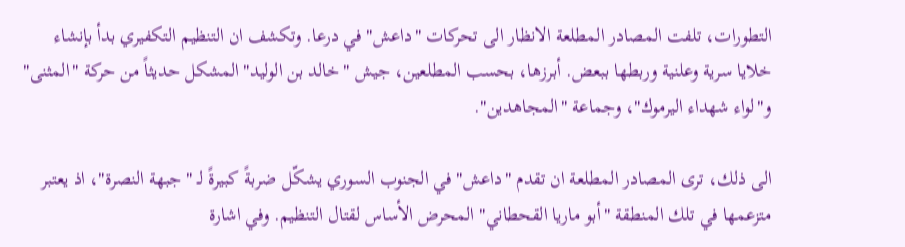التطورات، تلفت المصادر المطلعة الانظار الى تحركات "داعش" في درعا. وتكشف ان التنظيم التكفيري بدأ بإنشاء خلايا سرية وعلنية وربطها ببعض. أبرزها، بحسب المطلعين، جيش "خالد بن الوليد" المشكل حديثاً من حركة "المثنى" و"لواء شهداء اليرموك"، وجماعة "المجاهدين".

الى ذلك، ترى المصادر المطلعة ان تقدم "داعش" في الجنوب السوري يشكّل ضربةً كبيرةً لـ "جبهة النصرة"، اذ يعتبر متزعمها في تلك المنطقة "أبو ماريا القحطاني" المحرض الأساس لقتال التنظيم. وفي اشارة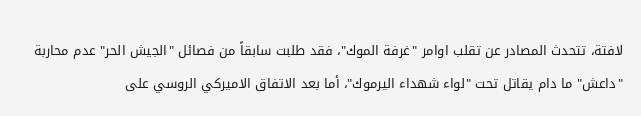لافتة، تتحدث المصادر عن تقلب اوامر "غرفة الموك"، فقد طلبت سابقاً من فصائل "الجيش الحر" عدم محاربة "داعش" ما دام يقاتل تحت "لواء شهداء اليرموك"، أما بعد الاتفاق الاميركي الروسي على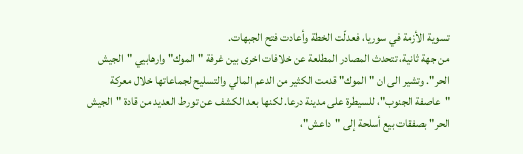تسوية الأزمة في سوريا، فعدلّت الخطة وأعادت فتح الجبهات.
من جهة ثانية، تتحدث المصادر المطلعة عن خلافات اخرى بين غرفة "الموك" وارهابيي "الجيش الحر". وتشير الى ان "الموك" قدمت الكثير من الدعم المالي والتسليح لجماعاتها خلال معركة "عاصفة الجنوب"، للسيطرة على مدينة درعا. لكنها بعد الكشف عن تورط العديد من قادة "الجيش الحر" بصفقات بيع أسلحة إلى "داعش"،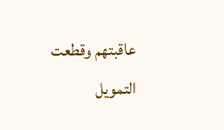عاقبتهم وقطعت التمويل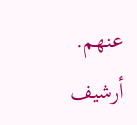عنهم.
أرشيف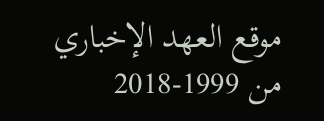موقع العهد الإخباري من 1999-2018